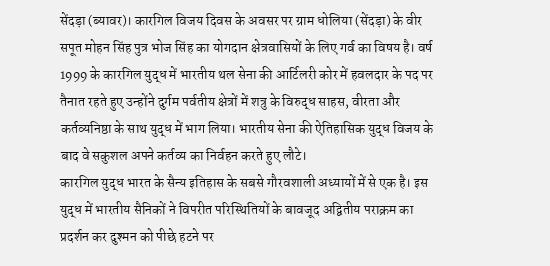सेंदड़ा (ब्यावर)। कारगिल विजय दिवस के अवसर पर ग्राम धोलिया (सेंदड़ा) के वीर सपूत मोहन सिंह पुत्र भोज सिंह का योगदान क्षेत्रवासियों के लिए गर्व का विषय है। वर्ष 1999 के कारगिल युद्ध में भारतीय थल सेना की आर्टिलरी कोर में हवलदार के पद पर तैनात रहते हुए उन्होंने दुर्गम पर्वतीय क्षेत्रों में शत्रु के विरुद्ध साहस, वीरता और कर्तव्यनिष्ठा के साथ युद्ध में भाग लिया। भारतीय सेना की ऐतिहासिक युद्ध विजय के बाद वे सकुशल अपने कर्तव्य का निर्वहन करते हुए लौटे।
कारगिल युद्ध भारत के सैन्य इतिहास के सबसे गौरवशाली अध्यायों में से एक है। इस युद्ध में भारतीय सैनिकों ने विपरीत परिस्थितियों के बावजूद अद्वितीय पराक्रम का प्रदर्शन कर दुश्मन को पीछे हटने पर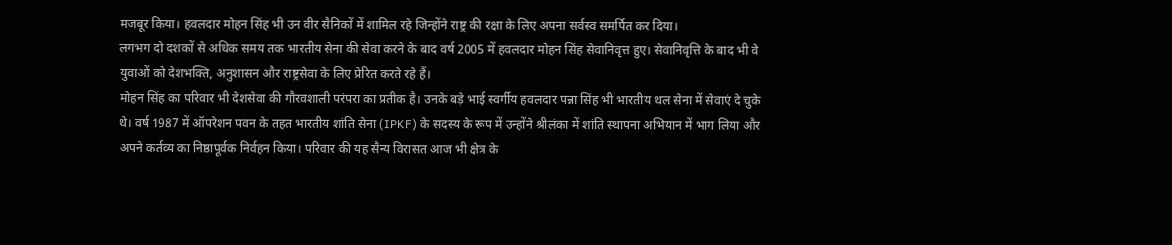मजबूर किया। हवलदार मोहन सिंह भी उन वीर सैनिकों में शामिल रहे जिन्होंने राष्ट्र की रक्षा के लिए अपना सर्वस्व समर्पित कर दिया।
लगभग दो दशकों से अधिक समय तक भारतीय सेना की सेवा करने के बाद वर्ष 2005 में हवलदार मोहन सिंह सेवानिवृत्त हुए। सेवानिवृत्ति के बाद भी वे युवाओं को देशभक्ति, अनुशासन और राष्ट्रसेवा के लिए प्रेरित करते रहे हैं।
मोहन सिंह का परिवार भी देशसेवा की गौरवशाली परंपरा का प्रतीक है। उनके बड़े भाई स्वर्गीय हवलदार पन्ना सिंह भी भारतीय थल सेना में सेवाएं दे चुके थे। वर्ष 1987 में ऑपरेशन पवन के तहत भारतीय शांति सेना (IPKF) के सदस्य के रूप में उन्होंने श्रीलंका में शांति स्थापना अभियान में भाग लिया और अपने कर्तव्य का निष्ठापूर्वक निर्वहन किया। परिवार की यह सैन्य विरासत आज भी क्षेत्र के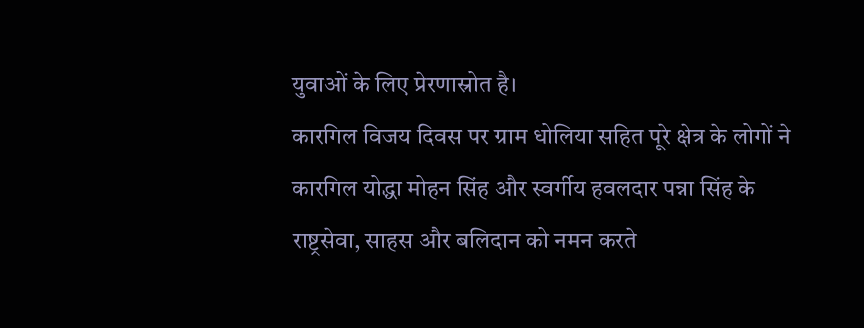युवाओं के लिए प्रेरणास्रोत है।
कारगिल विजय दिवस पर ग्राम धोलिया सहित पूरे क्षेत्र के लोगों ने कारगिल योद्धा मोहन सिंह और स्वर्गीय हवलदार पन्ना सिंह के राष्ट्रसेवा, साहस और बलिदान को नमन करते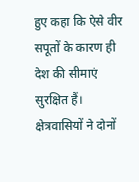हुए कहा कि ऐसे वीर सपूतों के कारण ही देश की सीमाएं सुरक्षित हैं। क्षेत्रवासियों ने दोनों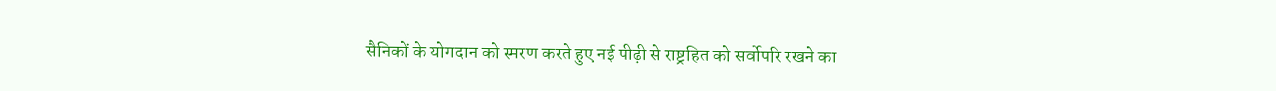सैनिकों के योगदान को स्मरण करते हुए नई पीढ़ी से राष्ट्रहित को सर्वोपरि रखने का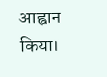आह्वान किया।